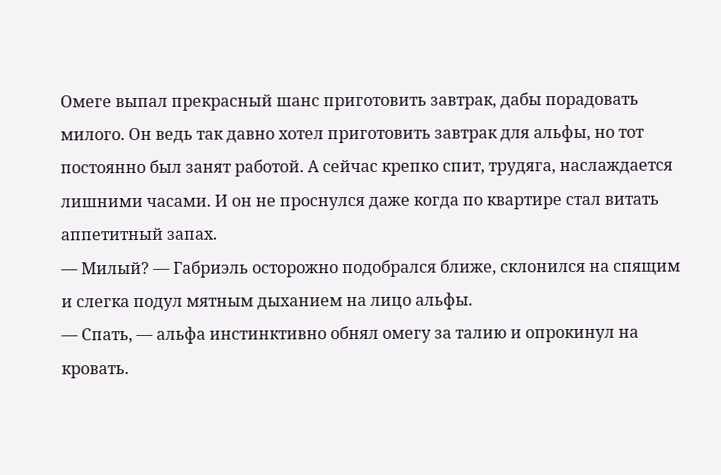Омеге выпал прекрасный шанс приготовить завтрак, дабы порадовать милого. Он ведь так давно хотел приготовить завтрак для альфы, но тот постоянно был занят работой. А сейчас крепко спит, трудяга, наслаждается лишними часами. И он не проснулся даже когда по квартире стал витать аппетитный запах.
— Милый? — Габриэль осторожно подобрался ближе, склонился на спящим и слегка подул мятным дыханием на лицо альфы.
— Спать, — альфа инстинктивно обнял омегу за талию и опрокинул на кровать.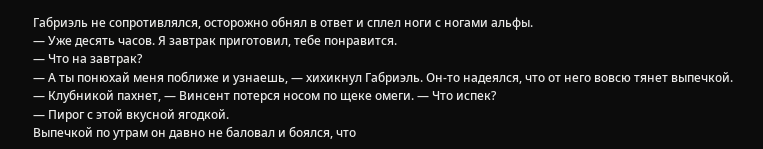Габриэль не сопротивлялся, осторожно обнял в ответ и сплел ноги с ногами альфы.
— Уже десять часов. Я завтрак приготовил, тебе понравится.
— Что на завтрак?
— А ты понюхай меня поближе и узнаешь, — хихикнул Габриэль. Он-то надеялся, что от него вовсю тянет выпечкой.
— Клубникой пахнет, — Винсент потерся носом по щеке омеги. — Что испек?
— Пирог с этой вкусной ягодкой.
Выпечкой по утрам он давно не баловал и боялся, что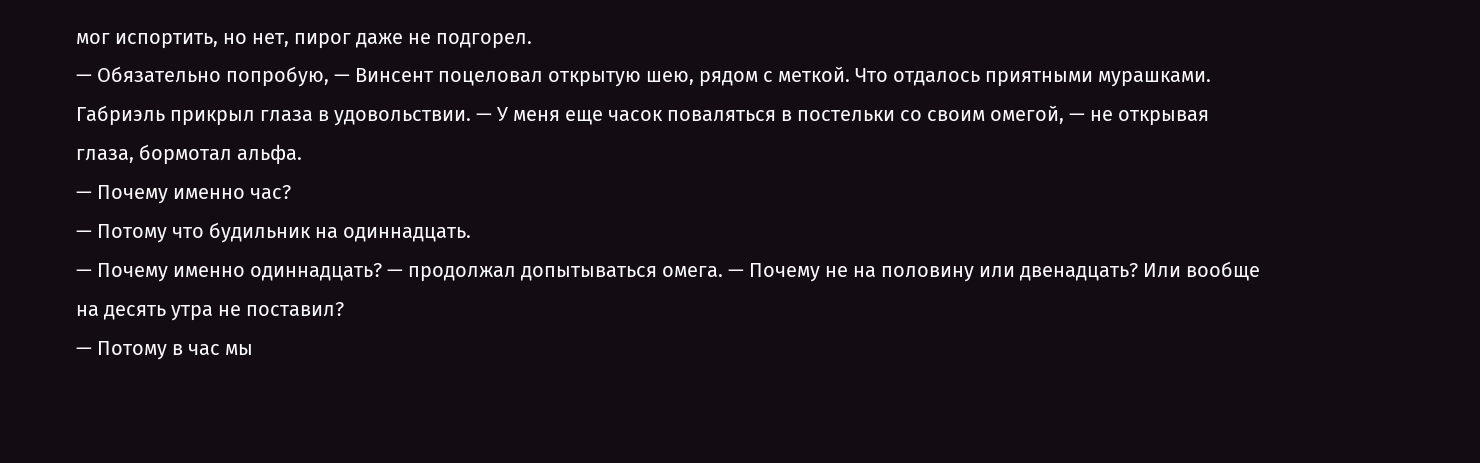мог испортить, но нет, пирог даже не подгорел.
— Обязательно попробую, — Винсент поцеловал открытую шею, рядом с меткой. Что отдалось приятными мурашками. Габриэль прикрыл глаза в удовольствии. — У меня еще часок поваляться в постельки со своим омегой, — не открывая глаза, бормотал альфа.
— Почему именно час?
— Потому что будильник на одиннадцать.
— Почему именно одиннадцать? — продолжал допытываться омега. — Почему не на половину или двенадцать? Или вообще на десять утра не поставил?
— Потому в час мы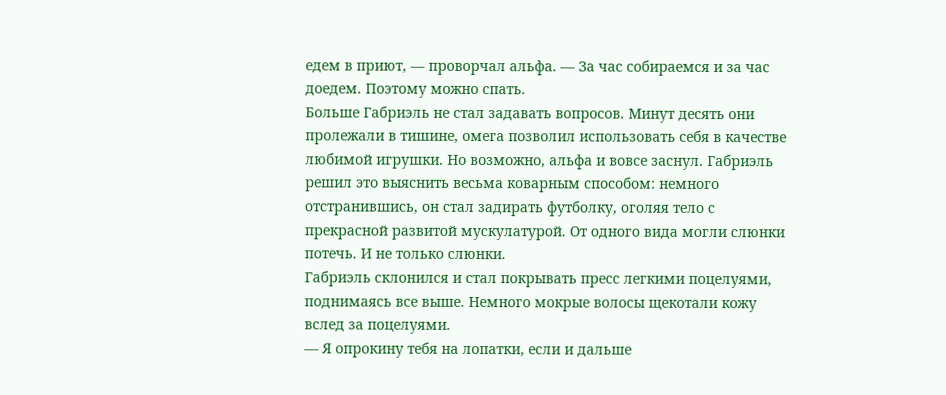едем в приют, — проворчал альфа. — За час собираемся и за час доедем. Поэтому можно спать.
Больше Габриэль не стал задавать вопросов. Минут десять они пролежали в тишине, омега позволил использовать себя в качестве любимой игрушки. Но возможно, альфа и вовсе заснул. Габриэль решил это выяснить весьма коварным способом: немного отстранившись, он стал задирать футболку, оголяя тело с прекрасной развитой мускулатурой. От одного вида могли слюнки потечь. И не только слюнки.
Габриэль склонился и стал покрывать пресс легкими поцелуями, поднимаясь все выше. Немного мокрые волосы щекотали кожу вслед за поцелуями.
— Я опрокину тебя на лопатки, если и дальше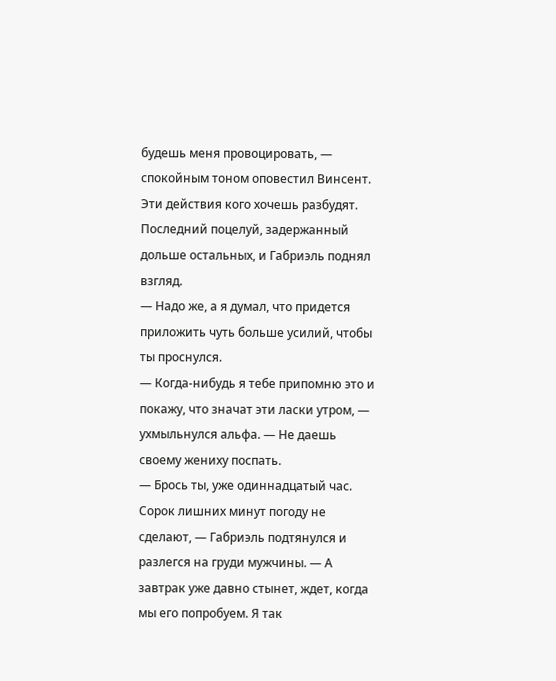будешь меня провоцировать, — спокойным тоном оповестил Винсент. Эти действия кого хочешь разбудят.
Последний поцелуй, задержанный дольше остальных, и Габриэль поднял взгляд.
— Надо же, а я думал, что придется приложить чуть больше усилий, чтобы ты проснулся.
— Когда-нибудь я тебе припомню это и покажу, что значат эти ласки утром, — ухмыльнулся альфа. — Не даешь своему жениху поспать.
— Брось ты, уже одиннадцатый час. Сорок лишних минут погоду не сделают, — Габриэль подтянулся и разлегся на груди мужчины. — А завтрак уже давно стынет, ждет, когда мы его попробуем. Я так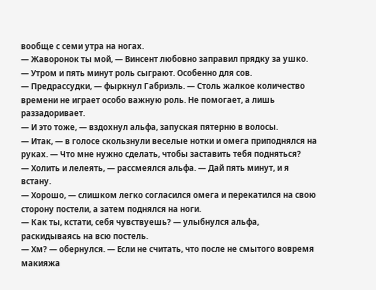вообще с семи утра на ногах.
— Жаворонок ты мой, — Винсент любовно заправил прядку за ушко. — Утром и пять минут роль сыграют. Особенно для сов.
— Предрассудки, — фыркнул Габриэль. — Столь жалкое количество времени не играет особо важную роль. Не помогает, а лишь раззадоривает.
— И это тоже, — вздохнул альфа, запуская пятерню в волосы.
— Итак, — в голосе скользнули веселые нотки и омега приподнялся на руках. — Что мне нужно сделать, чтобы заставить тебя подняться?
— Холить и лелеять, — рассмеялся альфа. — Дай пять минут, и я встану.
— Хорошо, — слишком легко согласился омега и перекатился на свою сторону постели, а затем поднялся на ноги.
— Как ты, кстати, себя чувствуешь? — улыбнулся альфа, раскидываясь на всю постель.
— Хм? — обернулся. — Если не считать, что после не смытого вовремя макияжа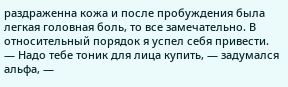раздраженна кожа и после пробуждения была легкая головная боль, то все замечательно. В относительный порядок я успел себя привести.
— Надо тебе тоник для лица купить, — задумался альфа, —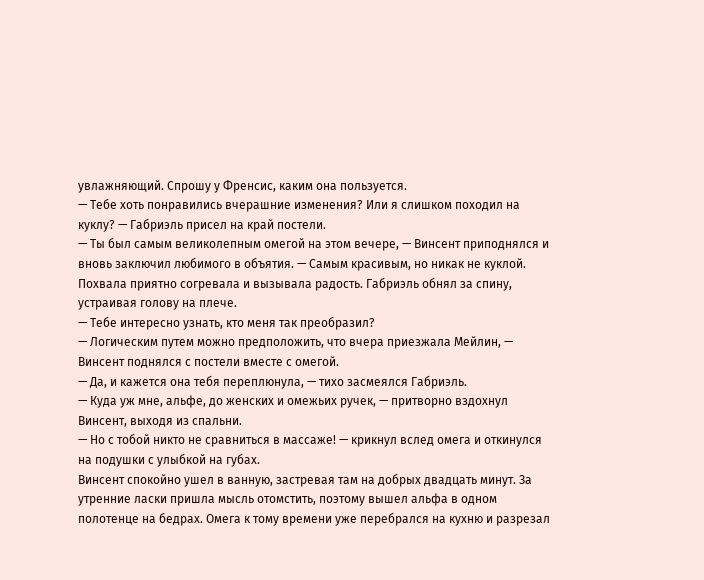увлажняющий. Спрошу у Френсис, каким она пользуется.
— Тебе хоть понравились вчерашние изменения? Или я слишком походил на куклу? — Габриэль присел на край постели.
— Ты был самым великолепным омегой на этом вечере, — Винсент приподнялся и вновь заключил любимого в объятия. — Самым красивым, но никак не куклой.
Похвала приятно согревала и вызывала радость. Габриэль обнял за спину, устраивая голову на плече.
— Тебе интересно узнать, кто меня так преобразил?
— Логическим путем можно предположить, что вчера приезжала Мейлин, — Винсент поднялся с постели вместе с омегой.
— Да, и кажется она тебя переплюнула, — тихо засмеялся Габриэль.
— Куда уж мне, альфе, до женских и омежьих ручек, — притворно вздохнул Винсент, выходя из спальни.
— Но с тобой никто не сравниться в массаже! — крикнул вслед омега и откинулся на подушки с улыбкой на губах.
Винсент спокойно ушел в ванную, застревая там на добрых двадцать минут. За утренние ласки пришла мысль отомстить, поэтому вышел альфа в одном полотенце на бедрах. Омега к тому времени уже перебрался на кухню и разрезал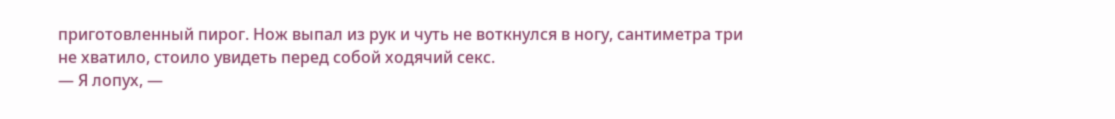приготовленный пирог. Нож выпал из рук и чуть не воткнулся в ногу, сантиметра три не хватило, стоило увидеть перед собой ходячий секс.
— Я лопух, —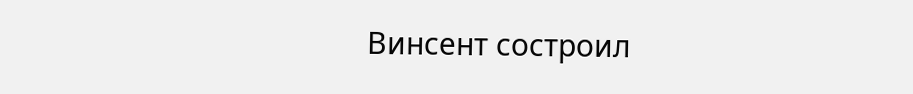Винсент состроил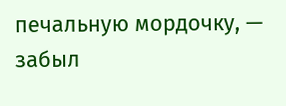печальную мордочку, — забыл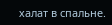халат в спальне.